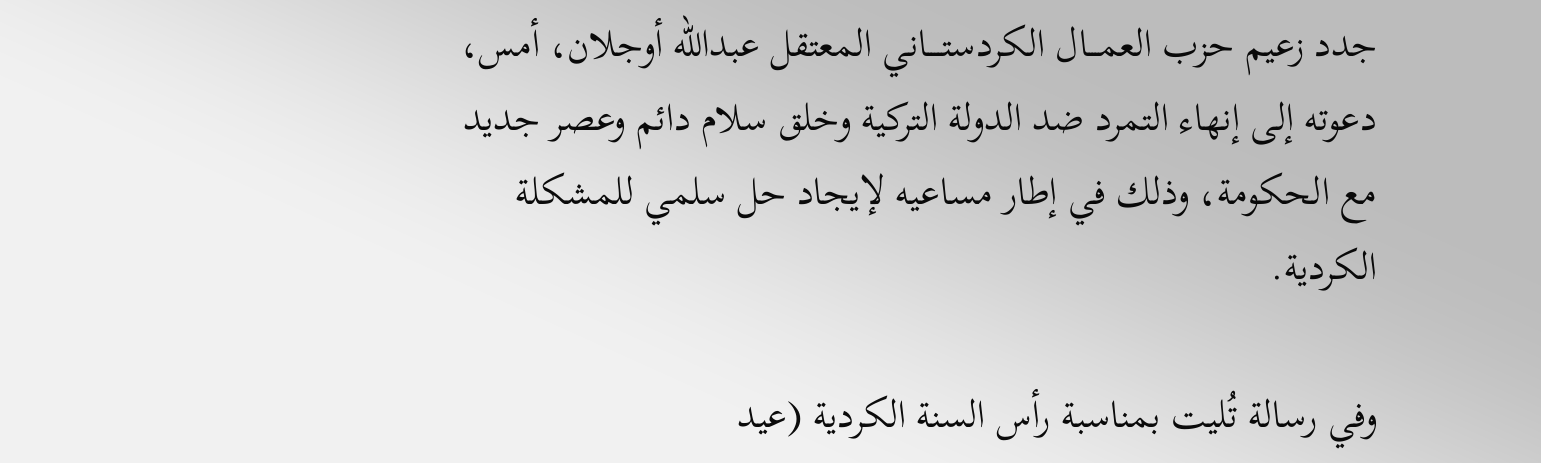جدد زعيم حزب العمـــال الكردستــــاني المعتقل عبدالله أوجلان، أمس، دعوته إلى إنهاء التمرد ضد الدولة التركية وخلق سلام دائم وعصر جديد مع الحكومة، وذلك في إطار مساعيه لإيجاد حل سلمي للمشكلة الكردية.

وفي رسالة تُليت بمناسبة رأس السنة الكردية (عيد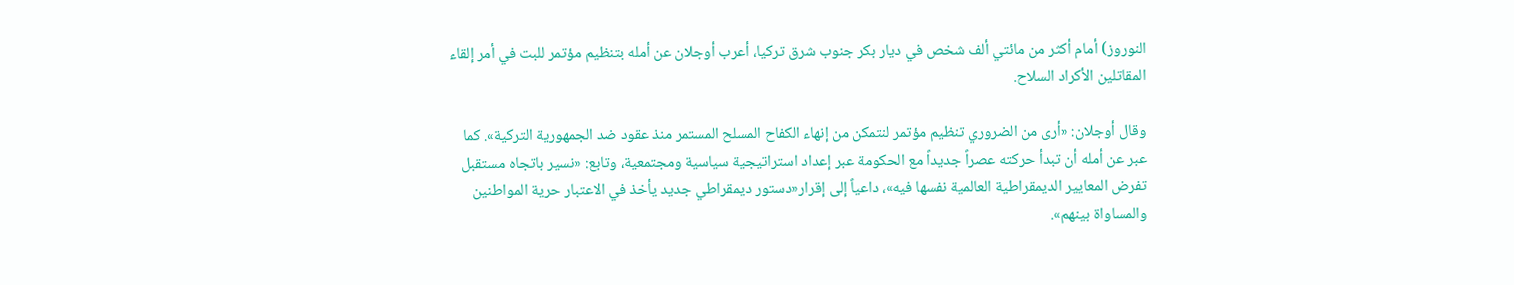النوروز) أمام أكثر من مائتي ألف شخص في ديار بكر جنوب شرق تركيا، أعرب أوجلان عن أمله بتنظيم مؤتمر للبت في أمر إلقاء المقاتلين الأكراد السلاح.

وقال أوجلان: «أرى من الضروري تنظيم مؤتمر لنتمكن من إنهاء الكفاح المسلح المستمر منذ عقود ضد الجمهورية التركية». كما عبر عن أمله أن تبدأ حركته عصراً جديداً مع الحكومة عبر إعداد استراتيجية سياسية ومجتمعية، وتابع: «نسير باتجاه مستقبل تفرض المعايير الديمقراطية العالمية نفسها فيه»، داعياً إلى إقرار«دستور ديمقراطي جديد يأخذ في الاعتبار حرية المواطنين والمساواة بينهم».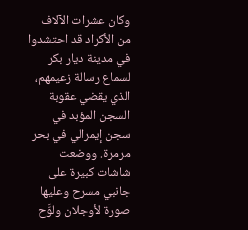وكان عشرات الآلاف من الأكراد قد احتشدوا في مدينة ديار بكر لسماع رسالة زعيمهم، الذي يقضي عقوبة السجن المؤبد في سجن إيمرالي في بحر مرمرة. ووضعت شاشات كبيرة على جانبي مسرح وعليها صورة لأوجلان ولوَّح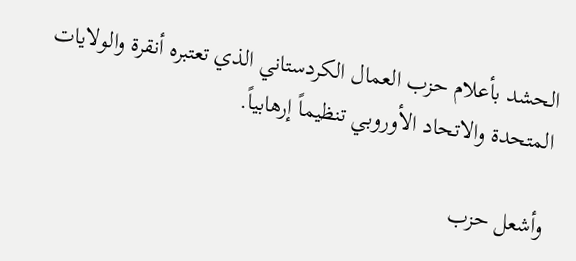الحشد بأعلام حزب العمال الكردستاني الذي تعتبره أنقرة والولايات المتحدة والاتحاد الأوروبي تنظيماً إرهابياً.

وأشعل حزب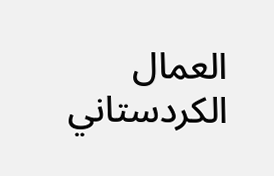العمال الكردستاني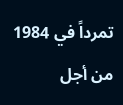تمرداً في 1984 من أجل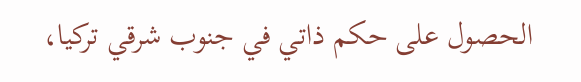الحصول على حكم ذاتي في جنوب شرقي تركيا،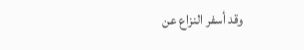وقد أسفر النزاع عن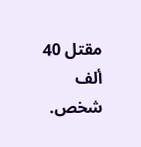مقتل 40 ألف شخص.